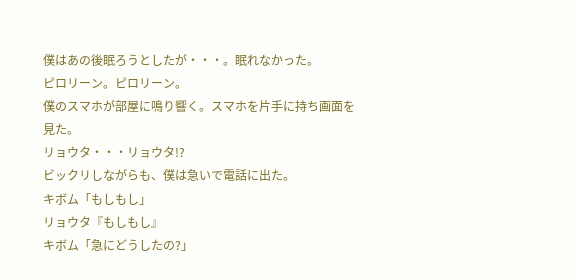僕はあの後眠ろうとしたが・・・。眠れなかった。
ピロリーン。ピロリーン。
僕のスマホが部屋に鳴り響く。スマホを片手に持ち画面を見た。
リョウタ・・・リョウタ!?
ビックリしながらも、僕は急いで電話に出た。
キボム「もしもし」
リョウタ『もしもし』
キボム「急にどうしたの?」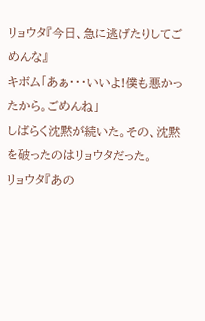リョウタ『今日、急に逃げたりしてごめんな』
キボム「あぁ・・・いいよ!僕も悪かったから。ごめんね」
しばらく沈黙が続いた。その、沈黙を破ったのはリョウタだった。
リョウタ『あの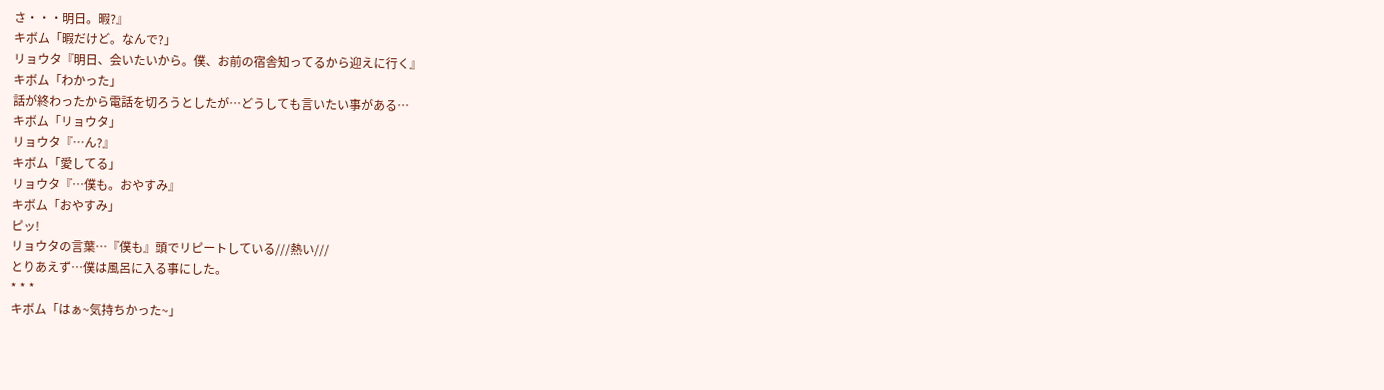さ・・・明日。暇?』
キボム「暇だけど。なんで?」
リョウタ『明日、会いたいから。僕、お前の宿舎知ってるから迎えに行く』
キボム「わかった」
話が終わったから電話を切ろうとしたが…どうしても言いたい事がある…
キボム「リョウタ」
リョウタ『…ん?』
キボム「愛してる」
リョウタ『…僕も。おやすみ』
キボム「おやすみ」
ピッ!
リョウタの言葉…『僕も』頭でリピートしている///熱い///
とりあえず…僕は風呂に入る事にした。
* * *
キボム「はぁ~気持ちかった~」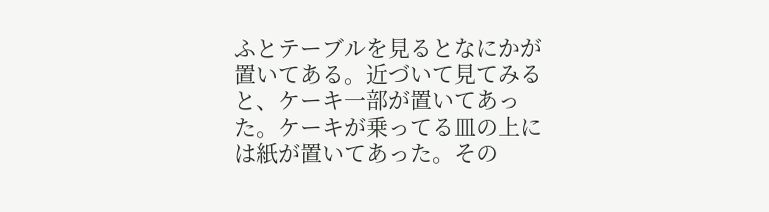ふとテーブルを見るとなにかが置いてある。近づいて見てみると、ケーキ一部が置いてあった。ケーキが乗ってる皿の上には紙が置いてあった。その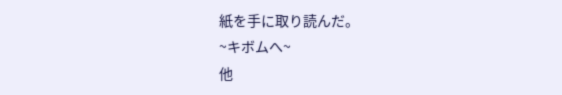紙を手に取り読んだ。
~キボムへ~
他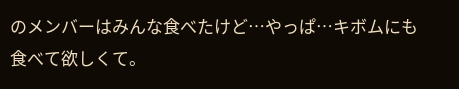のメンバーはみんな食べたけど…やっぱ…キボムにも食べて欲しくて。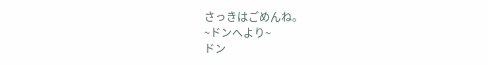さっきはごめんね。
~ドンへより~
ドン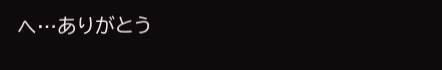へ…ありがとう